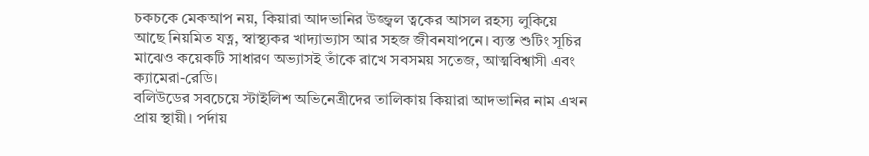চকচকে মেকআপ নয়, কিয়ারা আদভানির উজ্জ্বল ত্বকের আসল রহস্য লুকিয়ে আছে নিয়মিত যত্ন, স্বাস্থ্যকর খাদ্যাভ্যাস আর সহজ জীবনযাপনে। ব্যস্ত শুটিং সূচির মাঝেও কয়েকটি সাধারণ অভ্যাসই তাঁকে রাখে সবসময় সতেজ, আত্মবিশ্বাসী এবং ক্যামেরা-রেডি।
বলিউডের সবচেয়ে স্টাইলিশ অভিনেত্রীদের তালিকায় কিয়ারা আদভানির নাম এখন প্রায় স্থায়ী। পর্দায়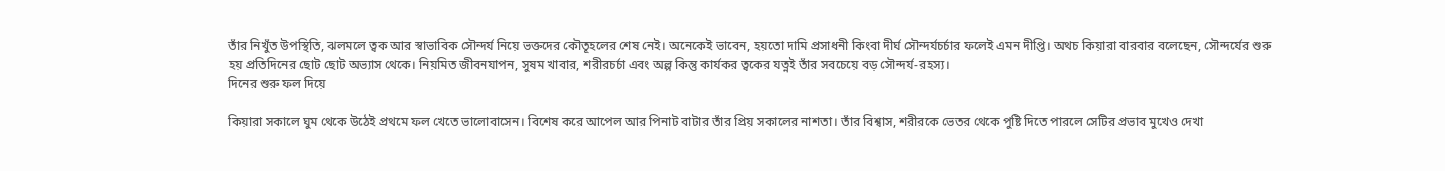তাঁর নিখুঁত উপস্থিতি, ঝলমলে ত্বক আর স্বাভাবিক সৌন্দর্য নিয়ে ভক্তদের কৌতূহলের শেষ নেই। অনেকেই ভাবেন, হয়তো দামি প্রসাধনী কিংবা দীর্ঘ সৌন্দর্যচর্চার ফলেই এমন দীপ্তি। অথচ কিয়ারা বারবার বলেছেন, সৌন্দর্যের শুরু হয় প্রতিদিনের ছোট ছোট অভ্যাস থেকে। নিয়মিত জীবনযাপন, সুষম খাবার, শরীরচর্চা এবং অল্প কিন্তু কার্যকর ত্বকের যত্নই তাঁর সবচেয়ে বড় সৌন্দর্য-রহস্য।
দিনের শুরু ফল দিয়ে

কিয়ারা সকালে ঘুম থেকে উঠেই প্রথমে ফল খেতে ভালোবাসেন। বিশেষ করে আপেল আর পিনাট বাটার তাঁর প্রিয় সকালের নাশতা। তাঁর বিশ্বাস, শরীরকে ভেতর থেকে পুষ্টি দিতে পারলে সেটির প্রভাব মুখেও দেখা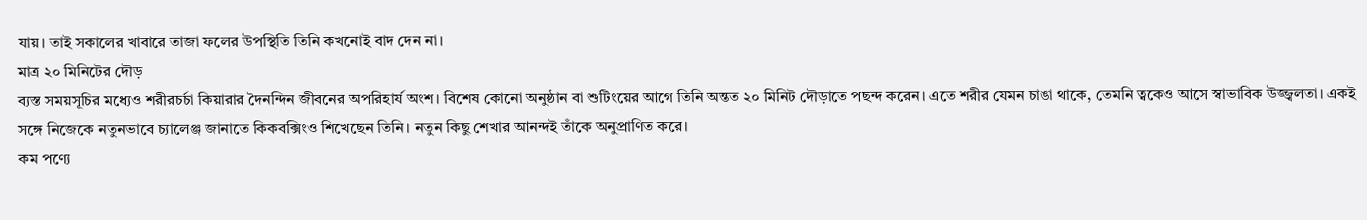যায়। তাই সকালের খাবারে তাজা ফলের উপস্থিতি তিনি কখনোই বাদ দেন না।
মাত্র ২০ মিনিটের দৌড়
ব্যস্ত সময়সূচির মধ্যেও শরীরচর্চা কিয়ারার দৈনন্দিন জীবনের অপরিহার্য অংশ। বিশেষ কোনো অনুষ্ঠান বা শুটিংয়ের আগে তিনি অন্তত ২০ মিনিট দৌড়াতে পছন্দ করেন। এতে শরীর যেমন চাঙা থাকে, তেমনি ত্বকেও আসে স্বাভাবিক উজ্জ্বলতা। একই সঙ্গে নিজেকে নতুনভাবে চ্যালেঞ্জ জানাতে কিকবক্সিংও শিখেছেন তিনি। নতুন কিছু শেখার আনন্দই তাঁকে অনুপ্রাণিত করে।
কম পণ্যে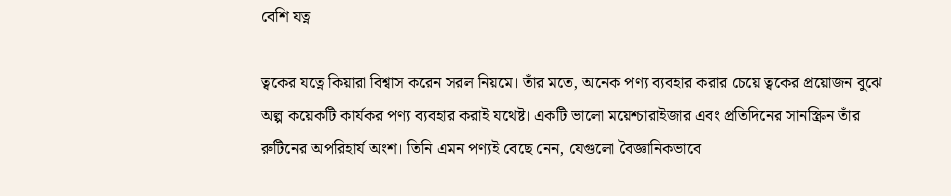বেশি যত্ন

ত্বকের যত্নে কিয়ারা বিশ্বাস করেন সরল নিয়মে। তাঁর মতে, অনেক পণ্য ব্যবহার করার চেয়ে ত্বকের প্রয়োজন বুঝে অল্প কয়েকটি কার্যকর পণ্য ব্যবহার করাই যথেষ্ট। একটি ভালো ময়েশ্চারাইজার এবং প্রতিদিনের সানস্ক্রিন তাঁর রুটিনের অপরিহার্য অংশ। তিনি এমন পণ্যই বেছে নেন, যেগুলো বৈজ্ঞানিকভাবে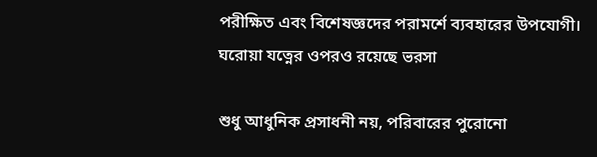পরীক্ষিত এবং বিশেষজ্ঞদের পরামর্শে ব্যবহারের উপযোগী।
ঘরোয়া যত্নের ওপরও রয়েছে ভরসা

শুধু আধুনিক প্রসাধনী নয়, পরিবারের পুরোনো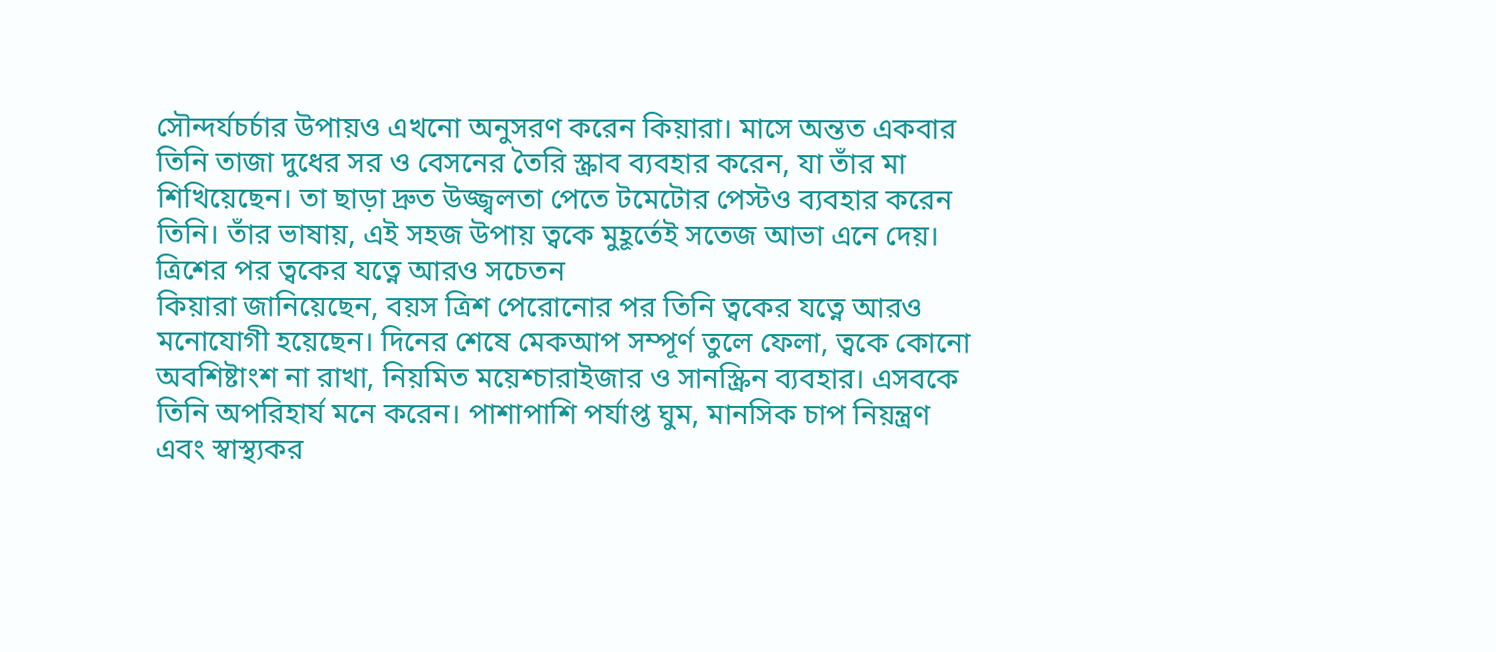সৌন্দর্যচর্চার উপায়ও এখনো অনুসরণ করেন কিয়ারা। মাসে অন্তত একবার তিনি তাজা দুধের সর ও বেসনের তৈরি স্ক্রাব ব্যবহার করেন, যা তাঁর মা শিখিয়েছেন। তা ছাড়া দ্রুত উজ্জ্বলতা পেতে টমেটোর পেস্টও ব্যবহার করেন তিনি। তাঁর ভাষায়, এই সহজ উপায় ত্বকে মুহূর্তেই সতেজ আভা এনে দেয়।
ত্রিশের পর ত্বকের যত্নে আরও সচেতন
কিয়ারা জানিয়েছেন, বয়স ত্রিশ পেরোনোর পর তিনি ত্বকের যত্নে আরও মনোযোগী হয়েছেন। দিনের শেষে মেকআপ সম্পূর্ণ তুলে ফেলা, ত্বকে কোনো অবশিষ্টাংশ না রাখা, নিয়মিত ময়েশ্চারাইজার ও সানস্ক্রিন ব্যবহার। এসবকে তিনি অপরিহার্য মনে করেন। পাশাপাশি পর্যাপ্ত ঘুম, মানসিক চাপ নিয়ন্ত্রণ এবং স্বাস্থ্যকর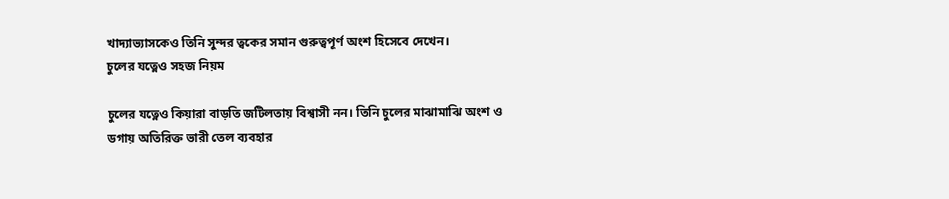খাদ্যাভ্যাসকেও তিনি সুন্দর ত্বকের সমান গুরুত্বপূর্ণ অংশ হিসেবে দেখেন।
চুলের যত্নেও সহজ নিয়ম

চুলের যত্নেও কিয়ারা বাড়তি জটিলতায় বিশ্বাসী নন। তিনি চুলের মাঝামাঝি অংশ ও ডগায় অতিরিক্ত ভারী তেল ব্যবহার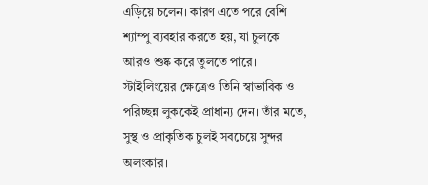এড়িয়ে চলেন। কারণ এতে পরে বেশি শ্যাম্পু ব্যবহার করতে হয়, যা চুলকে আরও শুষ্ক করে তুলতে পারে। স্টাইলিংয়ের ক্ষেত্রেও তিনি স্বাভাবিক ও পরিচ্ছন্ন লুককেই প্রাধান্য দেন। তাঁর মতে, সুস্থ ও প্রাকৃতিক চুলই সবচেয়ে সুন্দর অলংকার।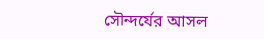সৌন্দর্যের আসল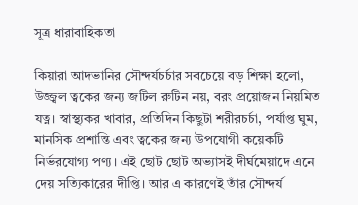সূত্র ধারাবাহিকতা

কিয়ারা আদভানির সৌন্দর্যচর্চার সবচেয়ে বড় শিক্ষা হলো, উজ্জ্বল ত্বকের জন্য জটিল রুটিন নয়, বরং প্রয়োজন নিয়মিত যত্ন। স্বাস্থ্যকর খাবার, প্রতিদিন কিছুটা শরীরচর্চা, পর্যাপ্ত ঘুম, মানসিক প্রশান্তি এবং ত্বকের জন্য উপযোগী কয়েকটি নির্ভরযোগ্য পণ্য। এই ছোট ছোট অভ্যাসই দীর্ঘমেয়াদে এনে দেয় সত্যিকারের দীপ্তি। আর এ কারণেই তাঁর সৌন্দর্য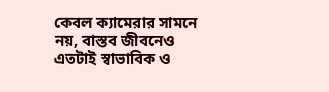কেবল ক্যামেরার সামনে নয়, বাস্তব জীবনেও এতটাই স্বাভাবিক ও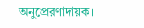অনুপ্রেরণাদায়ক।